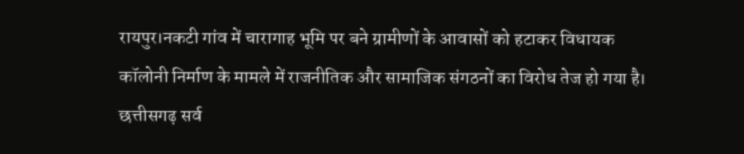रायपुर।नकटी गांव में चारागाह भूमि पर बने ग्रामीणों के आवासों को हटाकर विधायक कॉलोनी निर्माण के मामले में राजनीतिक और सामाजिक संगठनों का विरोध तेज हो गया है। छत्तीसगढ़ सर्व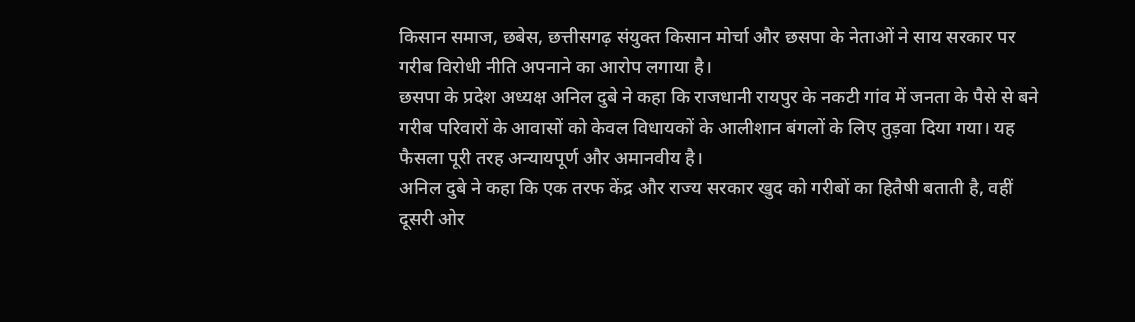किसान समाज, छबेस, छत्तीसगढ़ संयुक्त किसान मोर्चा और छसपा के नेताओं ने साय सरकार पर गरीब विरोधी नीति अपनाने का आरोप लगाया है।
छसपा के प्रदेश अध्यक्ष अनिल दुबे ने कहा कि राजधानी रायपुर के नकटी गांव में जनता के पैसे से बने गरीब परिवारों के आवासों को केवल विधायकों के आलीशान बंगलों के लिए तुड़वा दिया गया। यह फैसला पूरी तरह अन्यायपूर्ण और अमानवीय है।
अनिल दुबे ने कहा कि एक तरफ केंद्र और राज्य सरकार खुद को गरीबों का हितैषी बताती है, वहीं दूसरी ओर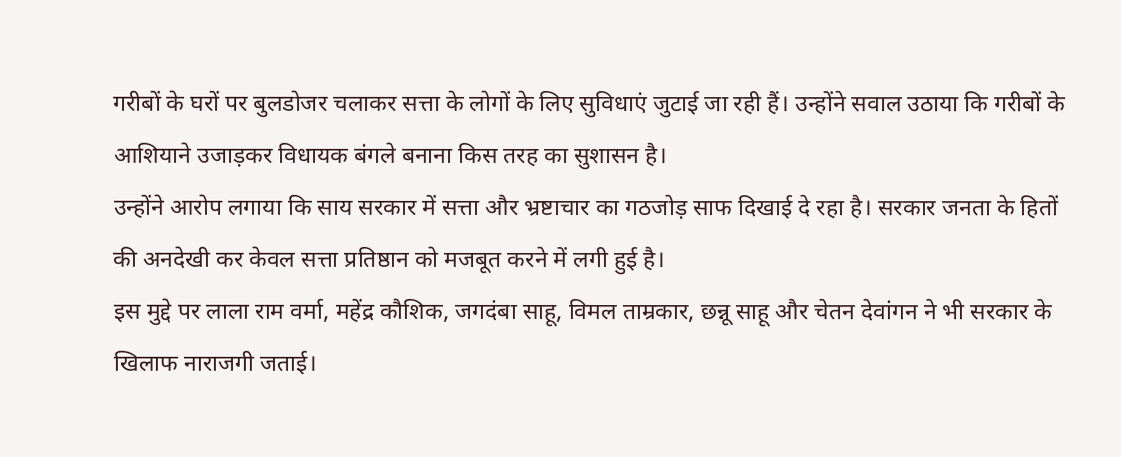गरीबों के घरों पर बुलडोजर चलाकर सत्ता के लोगों के लिए सुविधाएं जुटाई जा रही हैं। उन्होंने सवाल उठाया कि गरीबों के आशियाने उजाड़कर विधायक बंगले बनाना किस तरह का सुशासन है।
उन्होंने आरोप लगाया कि साय सरकार में सत्ता और भ्रष्टाचार का गठजोड़ साफ दिखाई दे रहा है। सरकार जनता के हितों की अनदेखी कर केवल सत्ता प्रतिष्ठान को मजबूत करने में लगी हुई है।
इस मुद्दे पर लाला राम वर्मा, महेंद्र कौशिक, जगदंबा साहू, विमल ताम्रकार, छन्नू साहू और चेतन देवांगन ने भी सरकार के खिलाफ नाराजगी जताई।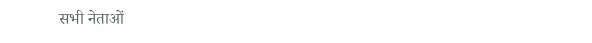सभी नेताओं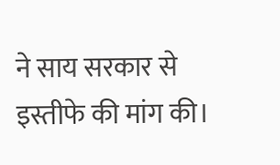ने साय सरकार से इस्तीफे की मांग की।